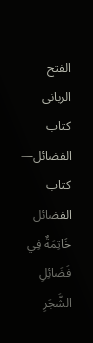الفتح الربانی
كتاب الفضائل— کتاب الفضائل
خَاتِمَةٌ فِي فَضَائِلِ الشَّجَرِ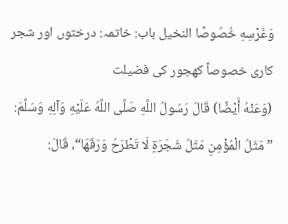وَغَرْسِهِ خُصُوصًا النخيل باب: خاتمہ: درختوں اور شجر کاری خصوصاً کھجور کی فضیلت
(وَعَنْهُ أَيْضًا) قَالَ رَسُولُ اللَّهِ صَلَّى اللَّهُ عَلَيْهِ وَآلِهِ وَسَلَّمَ: ”مَثَلُ الْمُؤْمِنِ مَثَلُ شَجَرَةٍ لَا تَطْرَحُ وَرَقَهَا“، قَالَ: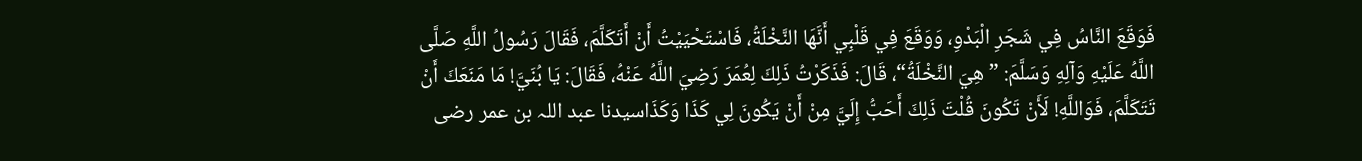فَوَقَعَ النَّاسُ فِي شَجَرِ الْبَدْوِ، وَوَقَعَ فِي قَلْبِي أَنَّهَا النَّخْلَةُ، فَاسْتَحْيَيْتُ أَنْ أَتَكَلَّمَ، فَقَالَ رَسُولُ اللَّهِ صَلَّى اللَّهُ عَلَيْهِ وَآلِهِ وَسَلَّمَ: ”هِيَ النَّخْلَةُ“، قَالَ: فَذَكَرْتُ ذَلِكَ لِعُمَرَ رَضِيَ اللَّهُ عَنْهُ، فَقَالَ: يَا بُنَيَّ! مَا مَنَعَكَ أَنْ تَتَكَلَّمَ، فَوَاللَّهِ! لَأَنْ تَكُونَ قُلْتَ ذَلِكَ أَحَبُّ إِلَيَّ مِنْ أَنْ يَكُونَ لِي كَذَا وَكَذَاسیدنا عبد اللہ بن عمر رضی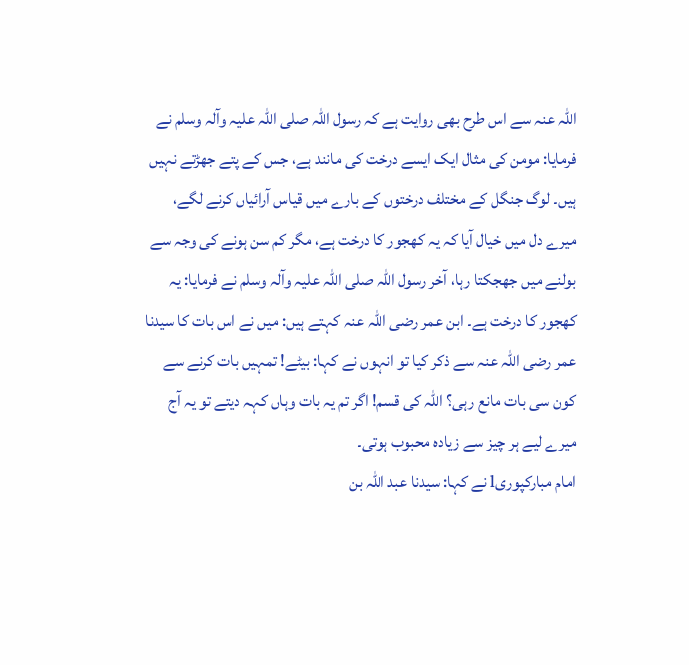اللہ عنہ سے اس طرح بھی روایت ہے کہ رسول اللہ صلی اللہ علیہ وآلہ وسلم نے فرمایا: مومن کی مثال ایک ایسے درخت کی مانند ہے، جس کے پتے جھڑتے نہیں ہیں۔ لوگ جنگل کے مختلف درختوں کے بارے میں قیاس آرائیاں کرنے لگے، میرے دل میں خیال آیا کہ یہ کھجور کا درخت ہے، مگر کم سن ہونے کی وجہ سے بولنے میں جھجکتا رہا، آخر رسول اللہ صلی اللہ علیہ وآلہ وسلم نے فرمایا: یہ کھجور کا درخت ہے۔ ابن عمر رضی اللہ عنہ کہتے ہیں: میں نے اس بات کا سیدنا عمر رضی اللہ عنہ سے ذکر کیا تو انہوں نے کہا: بیٹے! تمہیں بات کرنے سے کون سی بات مانع رہی؟ اللہ کی قسم! اگر تم یہ بات وہاں کہہ دیتے تو یہ آج میرے لیے ہر چیز سے زیادہ محبوب ہوتی۔
امام مبارکپوریl نے کہا: سیدنا عبد اللہ بن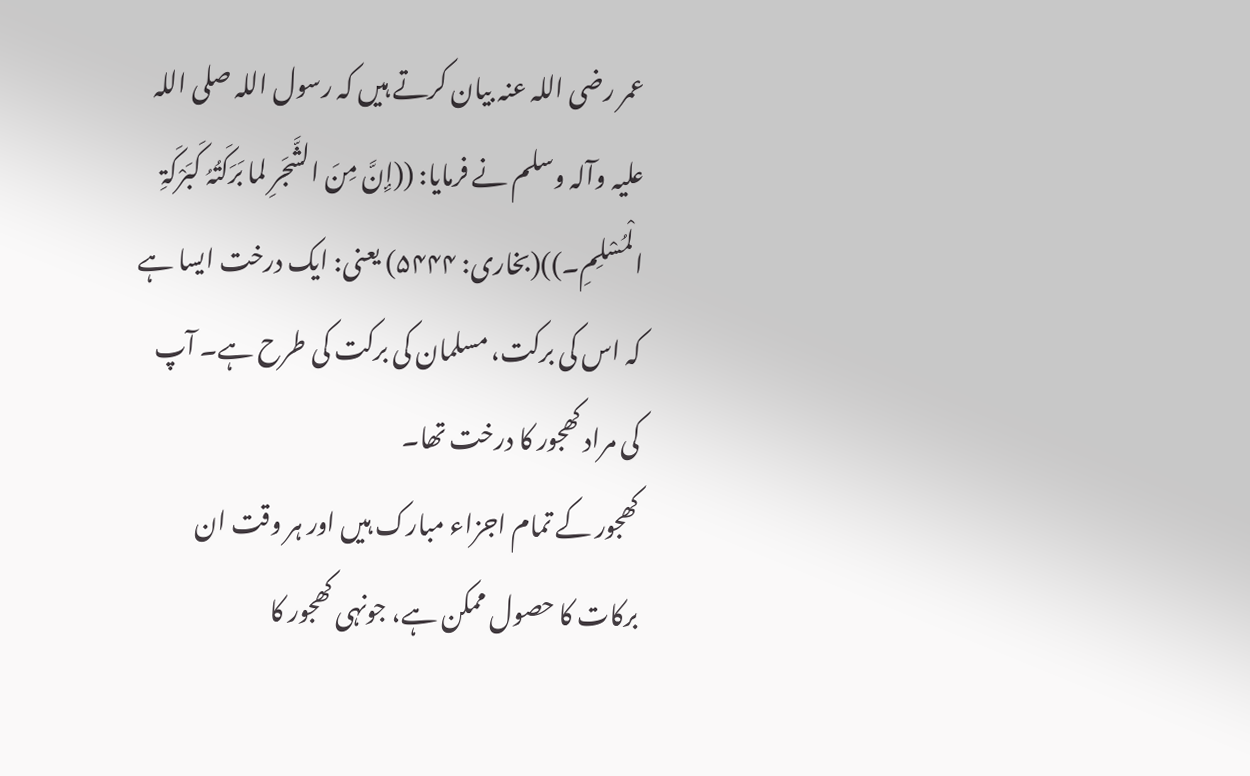عمر رضی اللہ عنہ بیان کرتے ہیں کہ رسول اللہ صلی اللہ علیہ وآلہ وسلم نے فرمایا: ((إِنَّ مِنَ الشَّجَرِ لما بَرَکَتُہُ کَبَرْکَۃِ الْمُسْلِمِ۔))(بخاری: ۵۴۴۴) یعنی: ایک درخت ایسا ہے کہ اس کی برکت، مسلمان کی برکت کی طرح ہے۔ آپ کی مراد کھجور کا درخت تھا۔
کھجور کے تمام اجزاء مبارک ہیں اور ہر وقت ان برکات کا حصول ممکن ہے، جونہی کھجور کا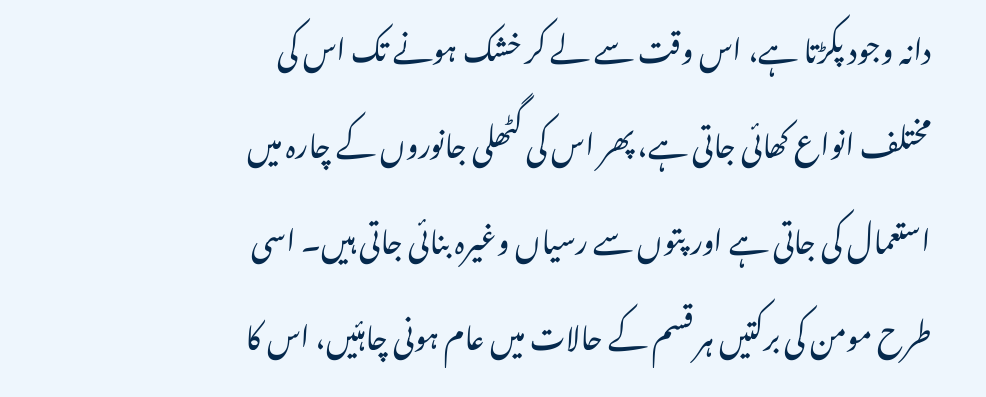دانہ وجود پکڑتا ہے، اس وقت سے لے کر خشک ہونے تک اس کی مختلف انواع کھائی جاتی ہے، پھر اس کی گٹھلی جانوروں کے چارہ میں استعمال کی جاتی ہے اور پتوں سے رسیاں وغیرہ بنائی جاتی ہیں۔ اسی طرح مومن کی برکتیں ہر قسم کے حالات میں عام ہونی چاہئیں، اس کا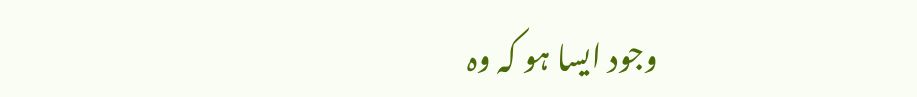وجود ایسا ہو کہ وہ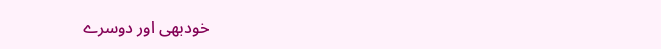خودبھی اور دوسرے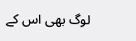لوگ بھی اس کے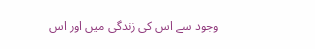وجود سے اس کی زندگی میں اور اس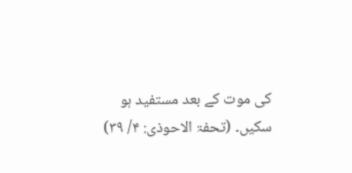کی موت کے بعد مستفید ہو سکیں۔ (تحفۃ الاحوذی: ۴/ ۳۹)